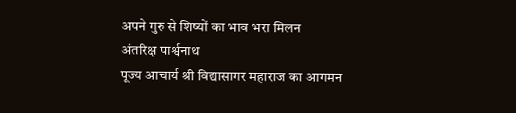अपने गुरु से शिष्यों का भाव भरा मिलन
अंतरिक्ष पार्श्वनाथ
पूज्य आचार्य श्री विद्यासागर महाराज का आगमन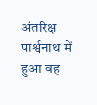अंतरिक्ष पार्श्वनाथ में हुआ वह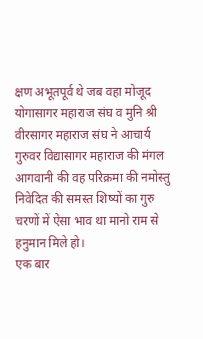क्षण अभूतपूर्व थे जब वहा मोजूद योगासागर महाराज संघ व मुनि श्री वीरसागर महाराज संघ ने आचार्य गुरुवर विद्यासागर महाराज की मंगल आगवानी की वह परिक्रमा की नमोस्तु निवेदित की समस्त शिष्यों का गुरु चरणों में ऐसा भाव था मानो राम से हनुमान मिले हो।
एक बार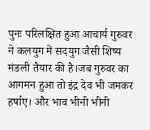पुनः परिलक्षित हुआ आचार्य गुरुवर ने कलयुग में सदयुग जैसी शिष्य मंडली तैयार की है।जब गुरुवर का आगमन हुआ तो इंद्र देव भी जमकर हर्षाए। और भाव भीनी भीनी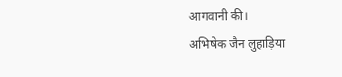आगवानी की।
अभिषेक जैन लुहाड़िया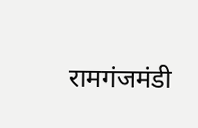रामगंजमंडी